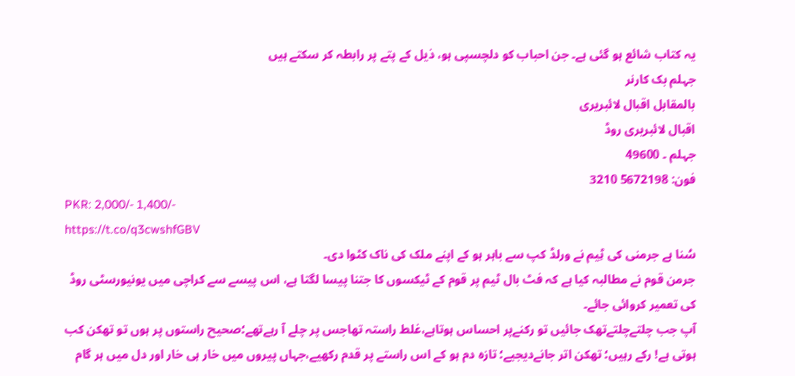یہ کتاب شائع ہو گئی ہے۔ جن احباب کو دلچسپی ہو، ذیل کے پتے پر رابطہ کر سکتے ہیں
جہلم بک کارنر
بالمقابل اقبال لائبریری
اقبال لائبریری روڈ
جہلم ۔ 49600
فون: 5672198 3210
PKR: 2,000/- 1,400/-
https://t.co/q3cwshfGBV
سُنا ہے جرمنی کی ٹِیم نے ورلڈ کپ سے باہر ہو کے اپنے ملک کی ناک کٹوا دی۔
جرمن قوم نے مطالبہ کیا ہے کہ فٹ بال ٹیم پر قوم کے ٹیکسوں کا جتنا پیسا لگتا ہے، اس پیسے سے کراچی میں یونیورسٹی روڈ کی تعمیر کروائی جائے۔
آپ جب چلتےچلتےتھک جائیں تو رکنےپر احساس ہوتاہے،غلط راستہ تھاجس پر چلے آ رہےتھے؛صحیح راستوں پر ہوں تو تھکن کب ہوتی ہے! رکے رہیں؛ تھکن اتر جانےدیجیے؛ تازہ دم ہو کے اس راستے پر قدم رکھیے،جہاں پیروں میں خار ہی خار اور دل میں ہر گام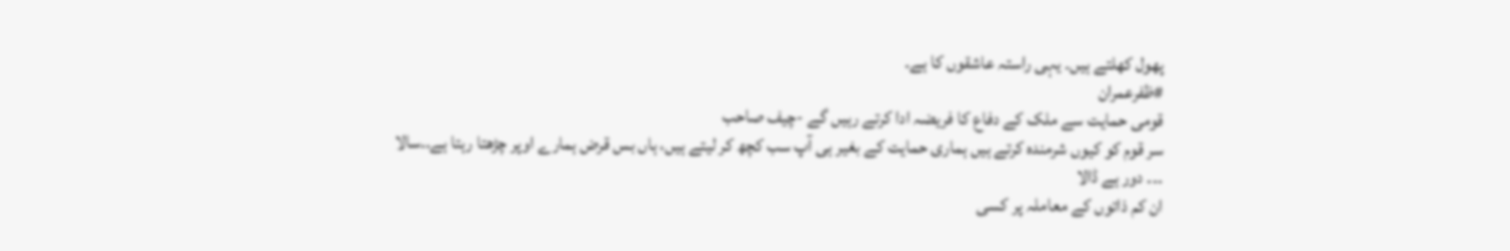پھول کھلتے ہیں۔ یہی راستہ عاشقوں کا ہے۔
#ظفرعمران
قومی حمایت سے ملک کے دفاع کا فریضہ ادا کرتے رہیں گے -چیف صاحب
سر قوم کو کیوں شرمندہ کرتے ہیں ہماری حمایت کے بغیر ہی آپ سب کچھ کر لیتے ہیں، ہاں بس قرض ہمارے اوپر چڑھتا رہتا ہے..سالا
۔۔۔ دور ہے ڈالا
ان کم ذاتوں کے معاملہ پر کسی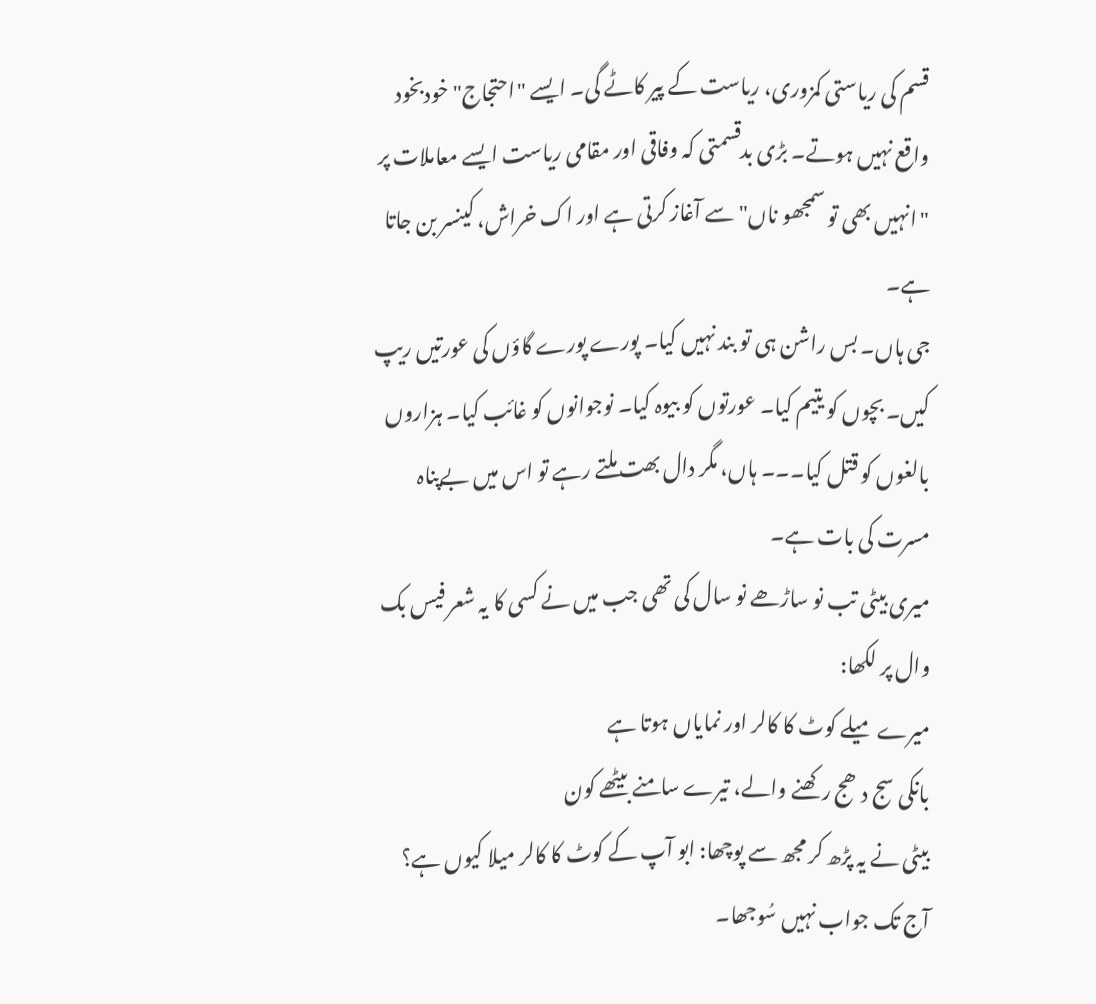قسم کی ریاستی کمزوری، ریاست کے پیر کاٹے گی۔ ایسے "احتجاج" خودبخود واقع نہیں ہوتے۔ بڑی بدقسمتی کہ وفاقی اور مقامی ریاست ایسے معاملات پر "انہیں بھی تو سمجھو ناں" سے آغاز کرتی ہے اور اک خراش، کینسر بن جاتا ہے۔
جی ہاں۔ بس راشن ہی تو بند نہیں کیا۔ پورے پورے گاؤں کی عورتیں ریپ کیں۔ بچوں کو یتیم کیا۔ عورتوں کو بیوہ کیا۔ نوجوانوں کو غائب کیا۔ ہزاروں بالغوں کو قتل کیا۔۔۔ ہاں، مگر دال بھت ملتے رہے تو اس میں بےپناہ مسرت کی بات ہے۔
میری بیٹی تب نو ساڑھے نو سال کی تھی جب میں نے کسی کا یہ شعر فیس بک وال پر لکھا:
میرے میلے کوٹ کا کالر اور نمایاں ہوتا ہے
بانکی سج دھج رکھنے والے، تیرے سامنے بیٹھے کون
بیٹی نے یہ پڑھ کر مجھ سے پوچھا: ابو آپ کے کوٹ کا کالر میلا کیوں ہے؟
آج تک جواب نہیں سُوجھا۔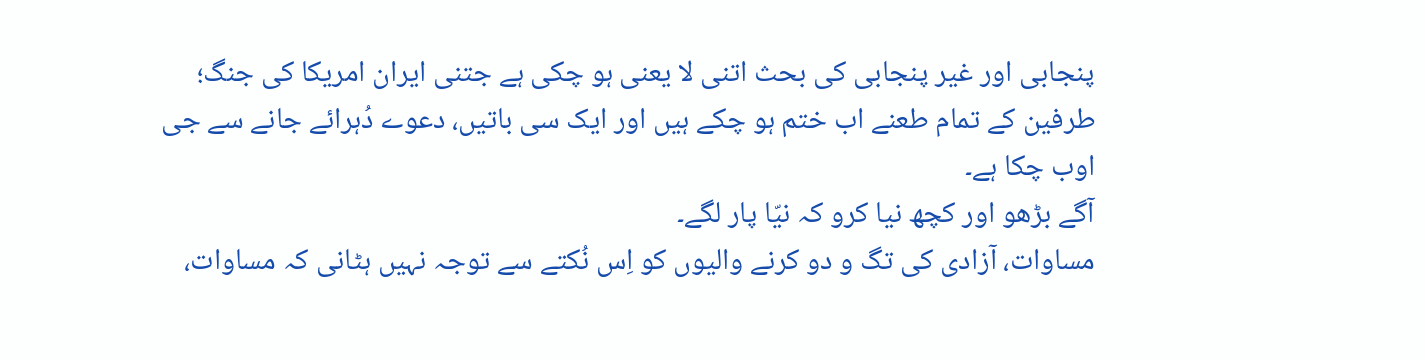پنجابی اور غیر پنجابی کی بحث اتنی لا یعنی ہو چکی ہے جتنی ایران امریکا کی جنگ؛ طرفین کے تمام طعنے اب ختم ہو چکے ہیں اور ایک سی باتیں، دعوے دُہرائے جانے سے جی اوب چکا ہے۔
آگے بڑھو اور کچھ نیا کرو کہ نیّا پار لگے۔
مساوات، آزادی کی تگ و دو کرنے والیوں کو اِس نُکتے سے توجہ نہیں ہٹانی کہ مساوات،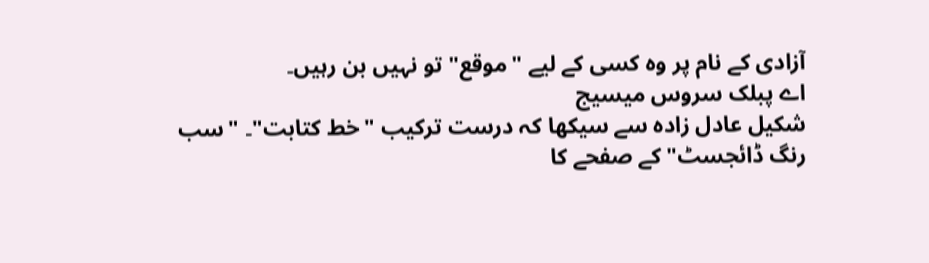آزادی کے نام پر وہ کسی کے لیے "موقع" تو نہیں بن رہیں۔
اے پبلک سروس میسیج
شکیل عادل زادہ سے سیکھا کہ درست ترکیب "خط کتابت"۔ "سب رنگ ڈائجسٹ" کے صفحے کا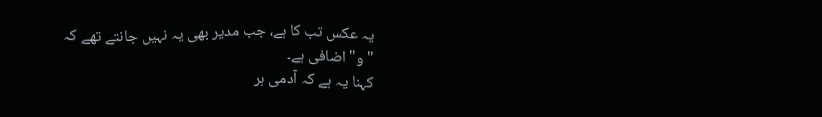یہ عکس تب کا ہے، جب مدیر بھی یہ نہیں جانتے تھے کہ "و" اضافی ہے۔
کہنا یہ ہے کہ آدمی ہر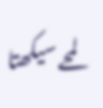لمحے سیکھتا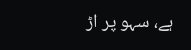ہے، سہو پر اڑ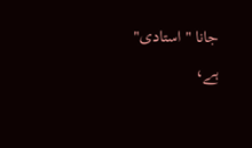جانا "استادی" ہے،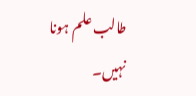طالب علم ہونا نہیں۔